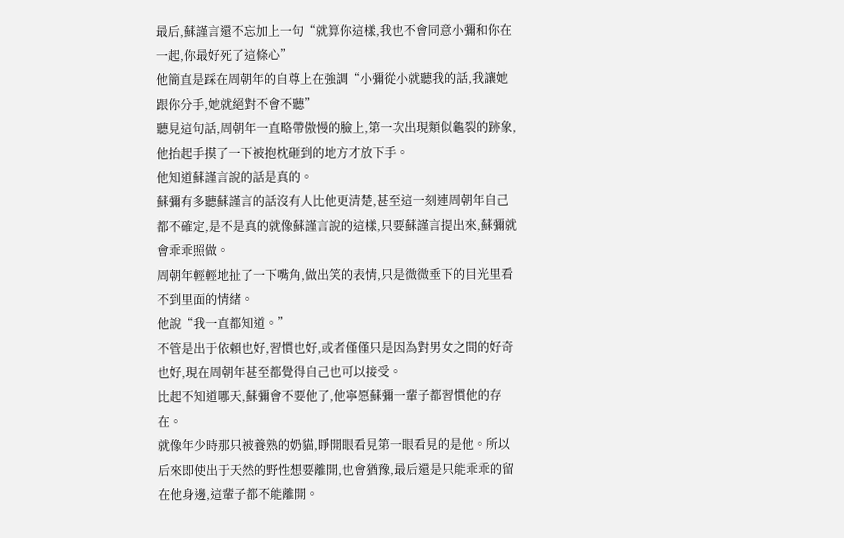最后,蘇謹言還不忘加上一句“就算你這樣,我也不會同意小彌和你在一起,你最好死了這條心”
他簡直是踩在周朝年的自尊上在強調“小彌從小就聽我的話,我讓她跟你分手,她就絕對不會不聽”
聽見這句話,周朝年一直略帶傲慢的臉上,第一次出現類似龜裂的跡象,他抬起手摸了一下被抱枕砸到的地方才放下手。
他知道蘇謹言說的話是真的。
蘇彌有多聽蘇謹言的話沒有人比他更清楚,甚至這一刻連周朝年自己都不確定,是不是真的就像蘇謹言說的這樣,只要蘇謹言提出來,蘇彌就會乖乖照做。
周朝年輕輕地扯了一下嘴角,做出笑的表情,只是微微垂下的目光里看不到里面的情緒。
他說“我一直都知道。”
不管是出于依賴也好,習慣也好,或者僅僅只是因為對男女之間的好奇也好,現在周朝年甚至都覺得自己也可以接受。
比起不知道哪天,蘇彌會不要他了,他寧愿蘇彌一輩子都習慣他的存在。
就像年少時那只被養熟的奶貓,睜開眼看見第一眼看見的是他。所以后來即使出于天然的野性想要離開,也會猶豫,最后還是只能乖乖的留在他身邊,這輩子都不能離開。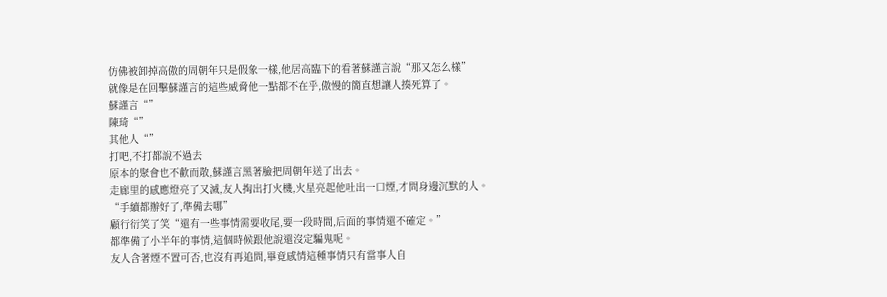仿佛被卸掉高傲的周朝年只是假象一樣,他居高臨下的看著蘇謹言說“那又怎么樣”
就像是在回擊蘇謹言的這些威脅他一點都不在乎,傲慢的簡直想讓人揍死算了。
蘇謹言“”
陳琦“”
其他人“”
打吧,不打都說不過去
原本的聚會也不歡而散,蘇謹言黑著臉把周朝年送了出去。
走廊里的感應燈亮了又滅,友人掏出打火機,火星亮起他吐出一口煙,才問身邊沉默的人。
“手續都辦好了,準備去哪”
顧行衍笑了笑“還有一些事情需要收尾,要一段時間,后面的事情還不確定。”
都準備了小半年的事情,這個時候跟他說還沒定騙鬼呢。
友人含著煙不置可否,也沒有再追問,畢竟感情這種事情只有當事人自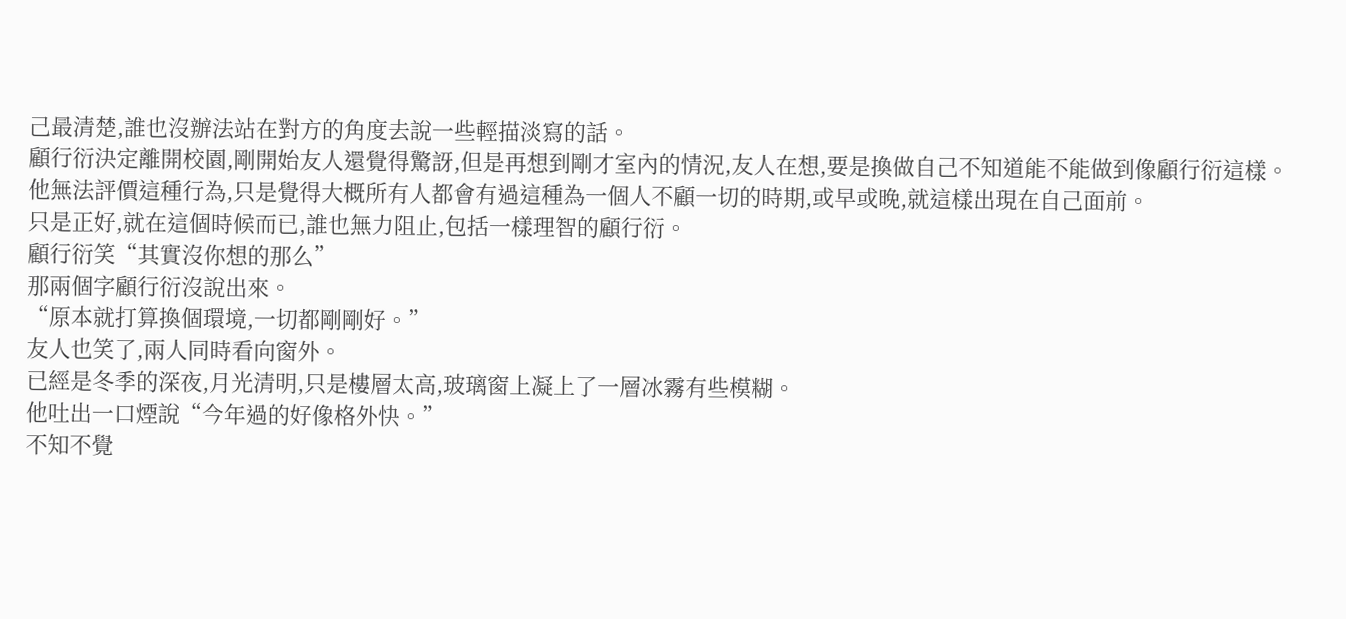己最清楚,誰也沒辦法站在對方的角度去說一些輕描淡寫的話。
顧行衍決定離開校園,剛開始友人還覺得驚訝,但是再想到剛才室內的情況,友人在想,要是換做自己不知道能不能做到像顧行衍這樣。
他無法評價這種行為,只是覺得大概所有人都會有過這種為一個人不顧一切的時期,或早或晚,就這樣出現在自己面前。
只是正好,就在這個時候而已,誰也無力阻止,包括一樣理智的顧行衍。
顧行衍笑“其實沒你想的那么”
那兩個字顧行衍沒說出來。
“原本就打算換個環境,一切都剛剛好。”
友人也笑了,兩人同時看向窗外。
已經是冬季的深夜,月光清明,只是樓層太高,玻璃窗上凝上了一層冰霧有些模糊。
他吐出一口煙說“今年過的好像格外快。”
不知不覺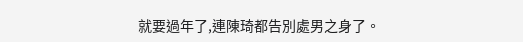就要過年了,連陳琦都告別處男之身了。